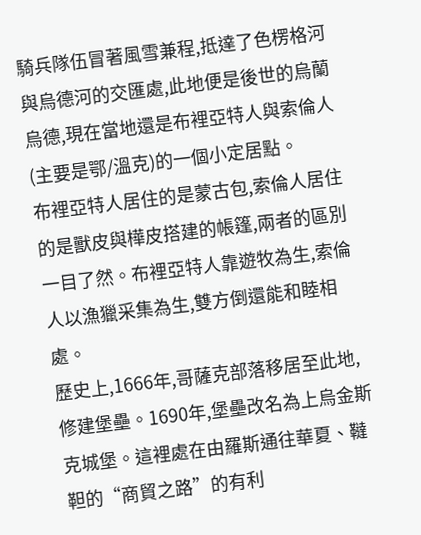騎兵隊伍冒著風雪兼程,抵達了色楞格河與烏德河的交匯處,此地便是後世的烏蘭烏德,現在當地還是布裡亞特人與索倫人(主要是鄂/溫克)的一個小定居點。
布裡亞特人居住的是蒙古包,索倫人居住的是獸皮與樺皮搭建的帳篷,兩者的區別一目了然。布裡亞特人靠遊牧為生,索倫人以漁獵采集為生,雙方倒還能和睦相處。
歷史上,1666年,哥薩克部落移居至此地,修建堡壘。1690年,堡壘改名為上烏金斯克城堡。這裡處在由羅斯通往華夏、韃靼的“商貿之路”的有利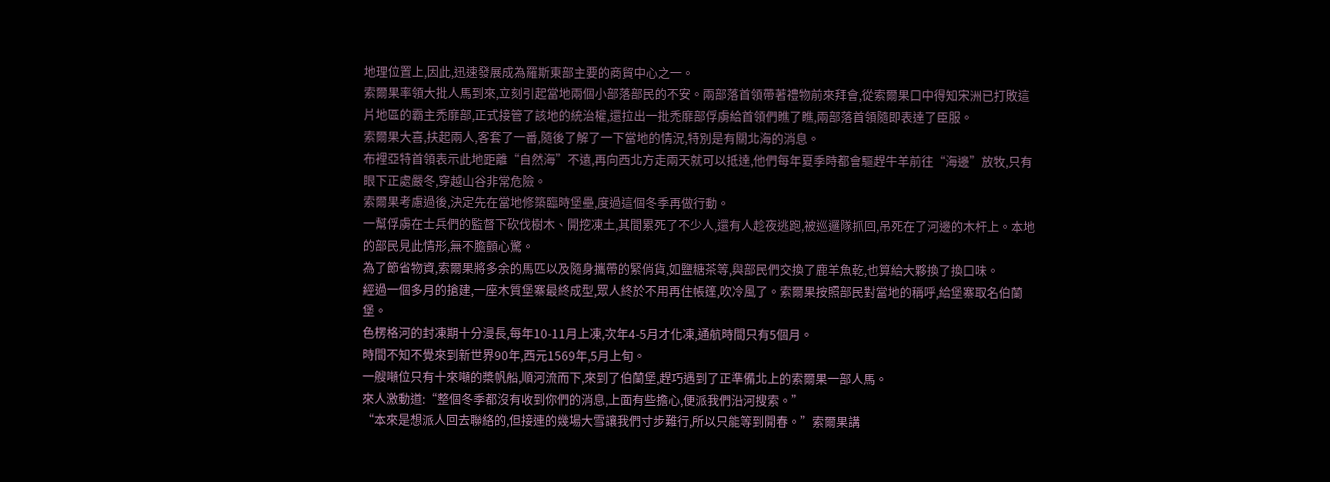地理位置上,因此,迅速發展成為羅斯東部主要的商貿中心之一。
索爾果率領大批人馬到來,立刻引起當地兩個小部落部民的不安。兩部落首領帶著禮物前來拜會,從索爾果口中得知宋洲已打敗這片地區的霸主禿靡部,正式接管了該地的統治權,還拉出一批禿靡部俘虜給首領們瞧了瞧,兩部落首領隨即表達了臣服。
索爾果大喜,扶起兩人,客套了一番,隨後了解了一下當地的情況,特別是有關北海的消息。
布裡亞特首領表示此地距離“自然海”不遠,再向西北方走兩天就可以抵達,他們每年夏季時都會驅趕牛羊前往“海邊”放牧,只有眼下正處嚴冬,穿越山谷非常危險。
索爾果考慮過後,決定先在當地修築臨時堡壘,度過這個冬季再做行動。
一幫俘虜在士兵們的監督下砍伐樹木、開挖凍土,其間累死了不少人,還有人趁夜逃跑,被巡邏隊抓回,吊死在了河邊的木杆上。本地的部民見此情形,無不膽顫心驚。
為了節省物資,索爾果將多余的馬匹以及隨身攜帶的緊俏貨,如鹽糖茶等,與部民們交換了鹿羊魚乾,也算給大夥換了換口味。
經過一個多月的搶建,一座木質堡寨最終成型,眾人終於不用再住帳篷,吹冷風了。索爾果按照部民對當地的稱呼,給堡寨取名伯蘭堡。
色楞格河的封凍期十分漫長,每年10-11月上凍,次年4-5月才化凍,通航時間只有5個月。
時間不知不覺來到新世界90年,西元1569年,5月上旬。
一艘噸位只有十來噸的槳帆船,順河流而下,來到了伯蘭堡,趕巧遇到了正準備北上的索爾果一部人馬。
來人激動道:“整個冬季都沒有收到你們的消息,上面有些擔心,便派我們沿河搜索。”
“本來是想派人回去聯絡的,但接連的幾場大雪讓我們寸步難行,所以只能等到開春。”索爾果講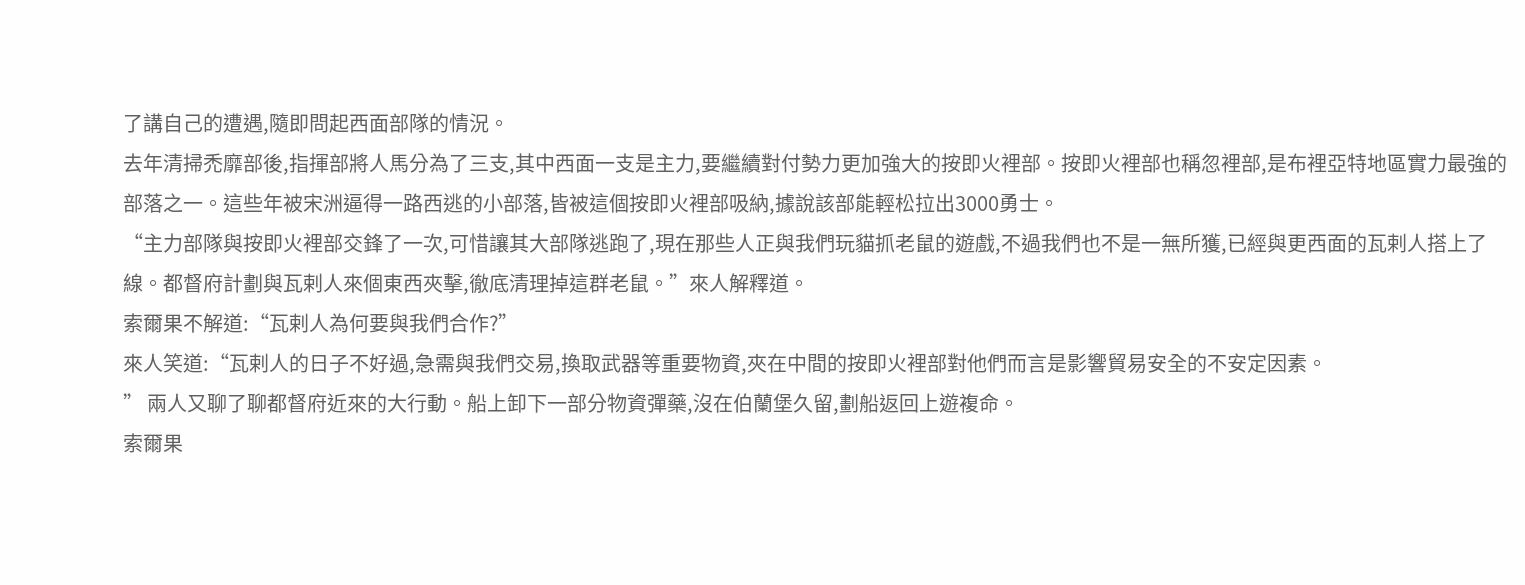了講自己的遭遇,隨即問起西面部隊的情況。
去年清掃禿靡部後,指揮部將人馬分為了三支,其中西面一支是主力,要繼續對付勢力更加強大的按即火裡部。按即火裡部也稱忽裡部,是布裡亞特地區實力最強的部落之一。這些年被宋洲逼得一路西逃的小部落,皆被這個按即火裡部吸納,據說該部能輕松拉出3000勇士。
“主力部隊與按即火裡部交鋒了一次,可惜讓其大部隊逃跑了,現在那些人正與我們玩貓抓老鼠的遊戲,不過我們也不是一無所獲,已經與更西面的瓦剌人搭上了線。都督府計劃與瓦剌人來個東西夾擊,徹底清理掉這群老鼠。”來人解釋道。
索爾果不解道:“瓦剌人為何要與我們合作?”
來人笑道:“瓦剌人的日子不好過,急需與我們交易,換取武器等重要物資,夾在中間的按即火裡部對他們而言是影響貿易安全的不安定因素。
” 兩人又聊了聊都督府近來的大行動。船上卸下一部分物資彈藥,沒在伯蘭堡久留,劃船返回上遊複命。
索爾果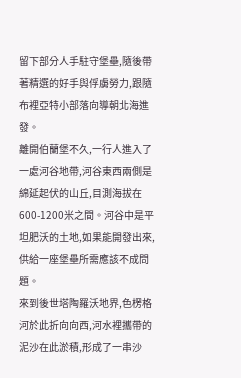留下部分人手駐守堡壘,隨後帶著精選的好手與俘虜勞力,跟隨布裡亞特小部落向導朝北海進發。
離開伯蘭堡不久,一行人進入了一處河谷地帶,河谷東西兩側是綿延起伏的山丘,目測海拔在600-1200米之間。河谷中是平坦肥沃的土地,如果能開發出來,供給一座堡壘所需應該不成問題。
來到後世塔陶羅沃地界,色楞格河於此折向向西,河水裡攜帶的泥沙在此淤積,形成了一串沙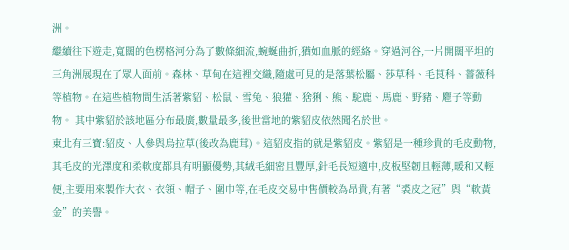洲。
繼續往下遊走,寬闊的色楞格河分為了數條細流,蜿蜒曲折,猶如血脈的經絡。穿過河谷,一片開闊平坦的三角洲展現在了眾人面前。森林、草甸在這裡交織,隨處可見的是落葉松屬、莎草科、毛茛科、薔薇科等植物。在這些植物間生活著紫貂、松鼠、雪兔、狼獾、猞猁、熊、駝鹿、馬鹿、野豬、麅子等動物。 其中紫貂於該地區分布最廣,數量最多,後世當地的紫貂皮依然聞名於世。
東北有三寶:貂皮、人參與烏拉草(後改為鹿茸)。這貂皮指的就是紫貂皮。紫貂是一種珍貴的毛皮動物,其毛皮的光澤度和柔軟度都具有明顯優勢,其絨毛細密且豐厚,針毛長短適中,皮板堅韌且輕薄,暖和又輕便,主要用來製作大衣、衣領、帽子、圍巾等,在毛皮交易中售價較為昂貴,有著“裘皮之冠”與“軟黃金”的美譽。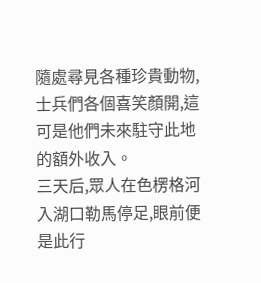隨處尋見各種珍貴動物,士兵們各個喜笑顏開,這可是他們未來駐守此地的額外收入。
三天后,眾人在色楞格河入湖口勒馬停足,眼前便是此行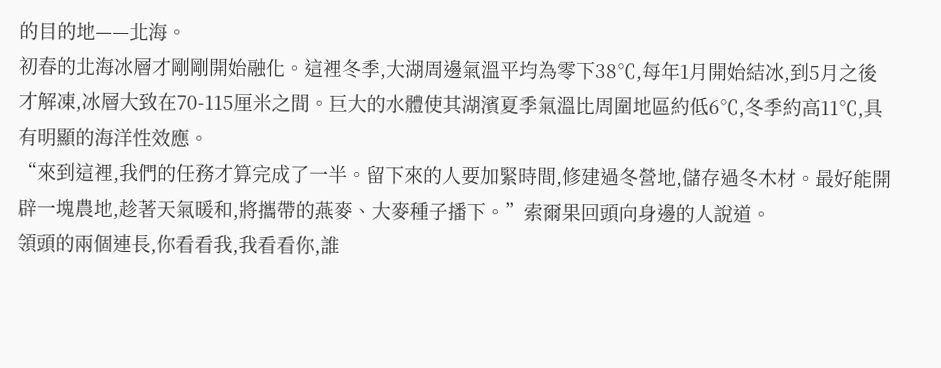的目的地——北海。
初春的北海冰層才剛剛開始融化。這裡冬季,大湖周邊氣溫平均為零下38℃,每年1月開始結冰,到5月之後才解凍,冰層大致在70-115厘米之間。巨大的水體使其湖濱夏季氣溫比周圍地區約低6℃,冬季約高11℃,具有明顯的海洋性效應。
“來到這裡,我們的任務才算完成了一半。留下來的人要加緊時間,修建過冬營地,儲存過冬木材。最好能開辟一塊農地,趁著天氣暖和,將攜帶的燕麥、大麥種子播下。”索爾果回頭向身邊的人說道。
領頭的兩個連長,你看看我,我看看你,誰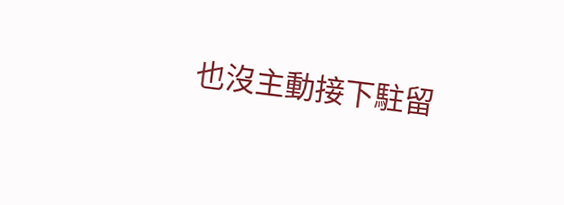也沒主動接下駐留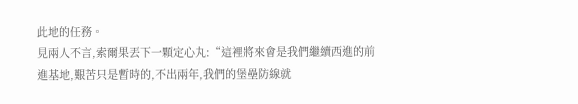此地的任務。
見兩人不言,索爾果丟下一顆定心丸:“這裡將來會是我們繼續西進的前進基地,艱苦只是暫時的,不出兩年,我們的堡壘防線就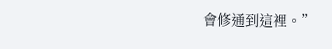會修通到這裡。”